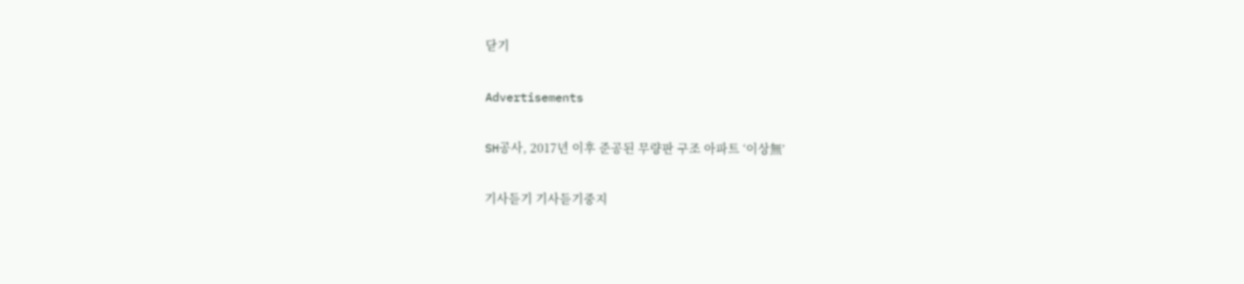닫기

Advertisements

SH공사, 2017년 이후 준공된 무량판 구조 아파트 ‘이상無’

기사듣기 기사듣기중지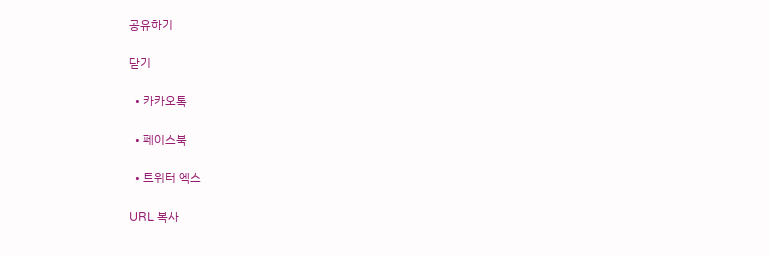공유하기

닫기

  • 카카오톡

  • 페이스북

  • 트위터 엑스

URL 복사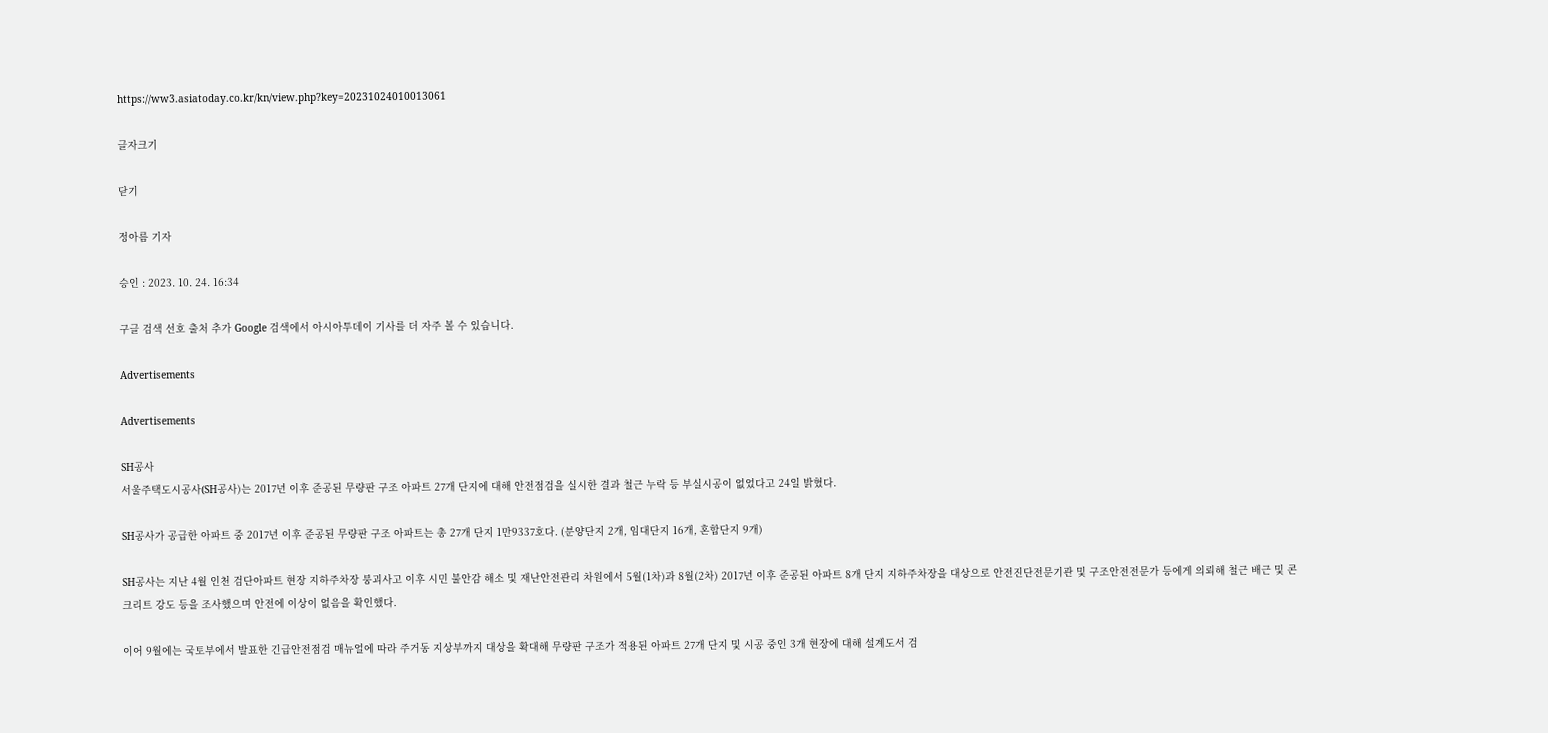https://ww3.asiatoday.co.kr/kn/view.php?key=20231024010013061

글자크기

닫기

정아름 기자

승인 : 2023. 10. 24. 16:34

구글 검색 선호 출처 추가 Google 검색에서 아시아투데이 기사를 더 자주 볼 수 있습니다.

Advertisements

Advertisements

SH공사
서울주택도시공사(SH공사)는 2017년 이후 준공된 무량판 구조 아파트 27개 단지에 대해 안전점검을 실시한 결과 철근 누락 등 부실시공이 없었다고 24일 밝혔다.

SH공사가 공급한 아파트 중 2017년 이후 준공된 무량판 구조 아파트는 총 27개 단지 1만9337호다. (분양단지 2개, 임대단지 16개, 혼합단지 9개)

SH공사는 지난 4월 인천 검단아파트 현장 지하주차장 붕괴사고 이후 시민 불안감 해소 및 재난안전관리 차원에서 5월(1차)과 8월(2차) 2017년 이후 준공된 아파트 8개 단지 지하주차장을 대상으로 안전진단전문기관 및 구조안전전문가 등에게 의뢰해 철근 배근 및 콘크리트 강도 등을 조사했으며 안전에 이상이 없음을 확인했다.

이어 9월에는 국토부에서 발표한 긴급안전점검 매뉴얼에 따라 주거동 지상부까지 대상을 확대해 무량판 구조가 적용된 아파트 27개 단지 및 시공 중인 3개 현장에 대해 설계도서 검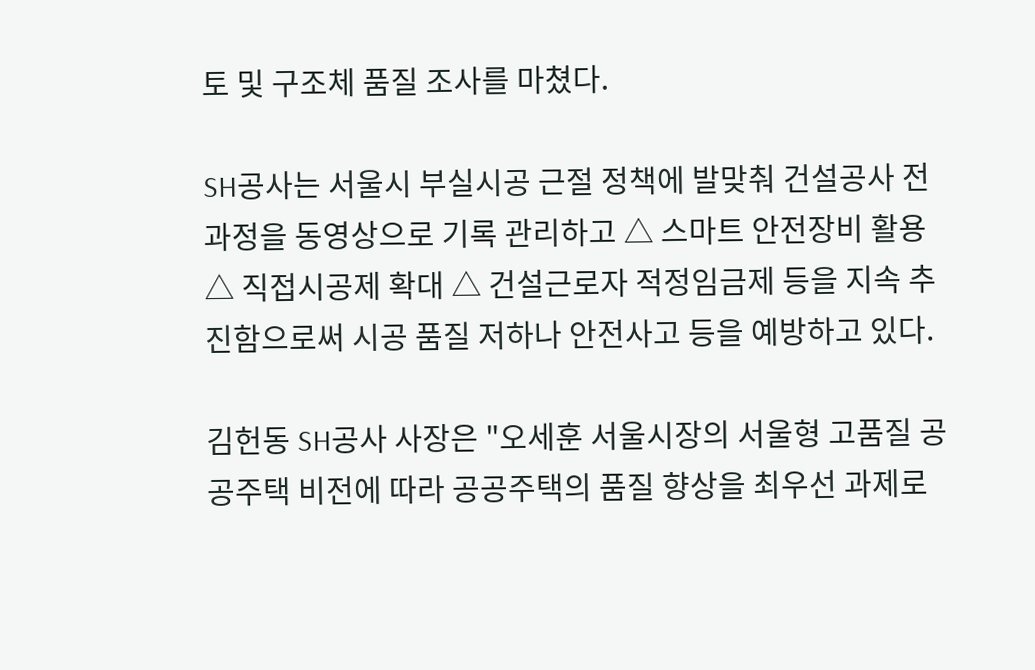토 및 구조체 품질 조사를 마쳤다.

SH공사는 서울시 부실시공 근절 정책에 발맞춰 건설공사 전 과정을 동영상으로 기록 관리하고 △ 스마트 안전장비 활용 △ 직접시공제 확대 △ 건설근로자 적정임금제 등을 지속 추진함으로써 시공 품질 저하나 안전사고 등을 예방하고 있다.

김헌동 SH공사 사장은 "오세훈 서울시장의 서울형 고품질 공공주택 비전에 따라 공공주택의 품질 향상을 최우선 과제로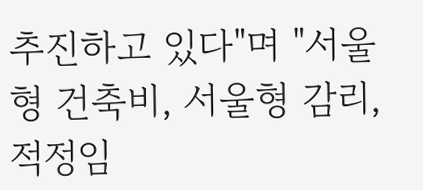추진하고 있다"며 "서울형 건축비, 서울형 감리, 적정임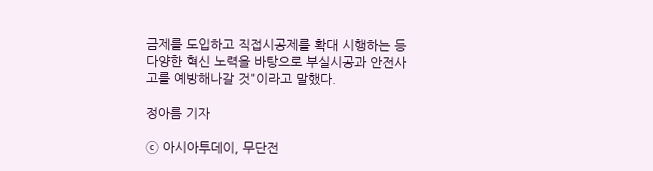금제를 도입하고 직접시공제를 확대 시행하는 등 다양한 혁신 노력을 바탕으로 부실시공과 안전사고를 예방해나갈 것"이라고 말했다.

정아름 기자

ⓒ 아시아투데이, 무단전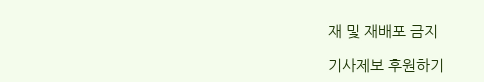재 및 재배포 금지

기사제보 후원하기